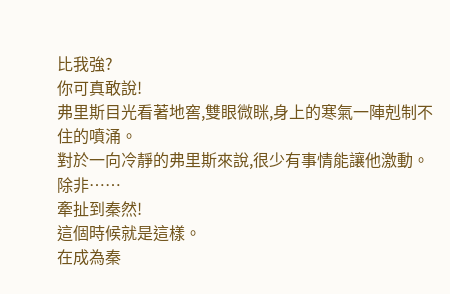比我強?
你可真敢說!
弗里斯目光看著地窖,雙眼微眯,身上的寒氣一陣剋制不住的噴涌。
對於一向冷靜的弗里斯來說,很少有事情能讓他激動。
除非……
牽扯到秦然!
這個時候就是這樣。
在成為秦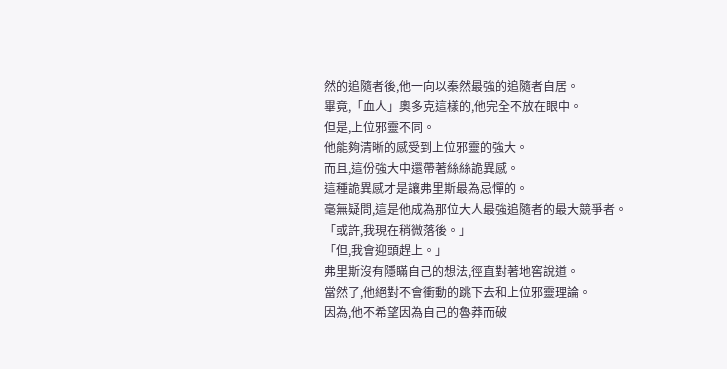然的追隨者後,他一向以秦然最強的追隨者自居。
畢竟,「血人」奧多克這樣的,他完全不放在眼中。
但是,上位邪靈不同。
他能夠清晰的感受到上位邪靈的強大。
而且,這份強大中還帶著絲絲詭異感。
這種詭異感才是讓弗里斯最為忌憚的。
毫無疑問,這是他成為那位大人最強追隨者的最大競爭者。
「或許,我現在稍微落後。」
「但,我會迎頭趕上。」
弗里斯沒有隱瞞自己的想法,徑直對著地窖說道。
當然了,他絕對不會衝動的跳下去和上位邪靈理論。
因為,他不希望因為自己的魯莽而破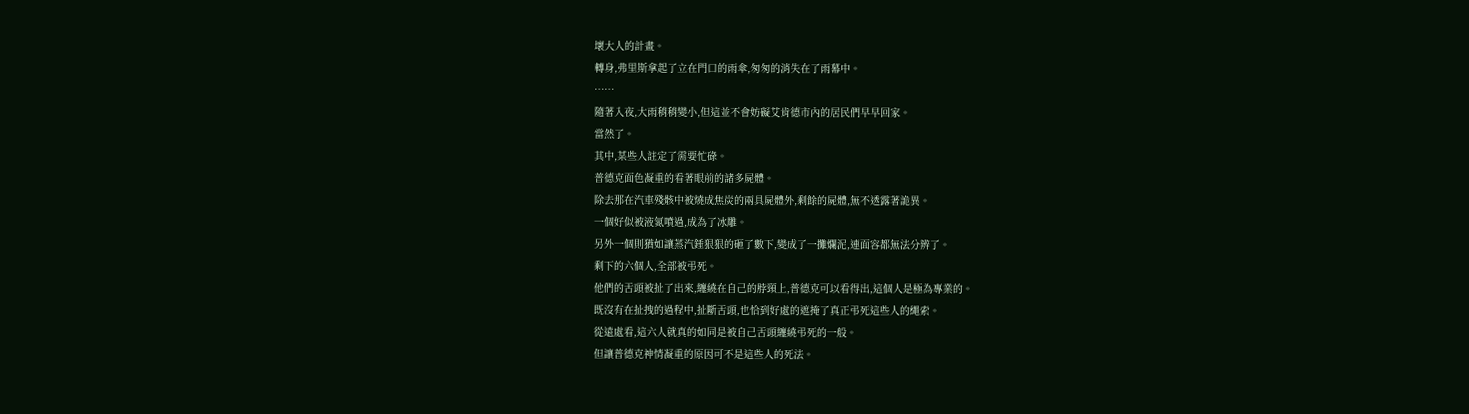壞大人的計畫。
轉身,弗里斯拿起了立在門口的雨傘,匆匆的消失在了雨幕中。
……
隨著入夜,大雨稍稍變小,但這並不會妨礙艾肯德市內的居民們早早回家。
當然了。
其中,某些人註定了需要忙碌。
普德克面色凝重的看著眼前的諸多屍體。
除去那在汽車殘骸中被燒成焦炭的兩具屍體外,剩餘的屍體,無不透露著詭異。
一個好似被液氮噴過,成為了冰雕。
另外一個則猶如讓蒸汽錘狠狠的砸了數下,變成了一攤爛泥,連面容都無法分辨了。
剩下的六個人,全部被弔死。
他們的舌頭被扯了出來,纏繞在自己的脖頸上,普德克可以看得出,這個人是極為專業的。
既沒有在扯拽的過程中,扯斷舌頭,也恰到好處的遮掩了真正弔死這些人的繩索。
從遠處看,這六人就真的如同是被自己舌頭纏繞弔死的一般。
但讓普德克神情凝重的原因可不是這些人的死法。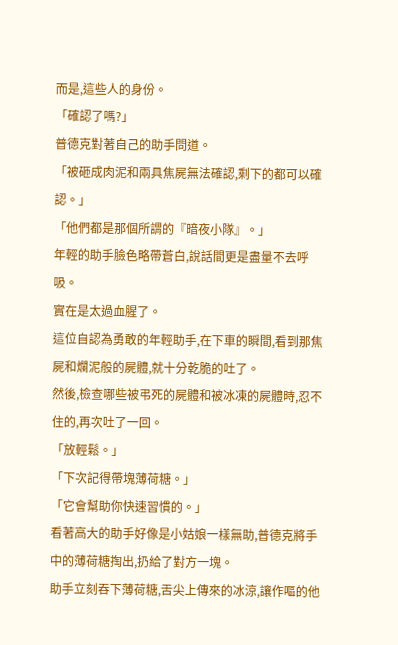而是,這些人的身份。
「確認了嗎?」
普德克對著自己的助手問道。
「被砸成肉泥和兩具焦屍無法確認,剩下的都可以確認。」
「他們都是那個所謂的『暗夜小隊』。」
年輕的助手臉色略帶蒼白,說話間更是盡量不去呼吸。
實在是太過血腥了。
這位自認為勇敢的年輕助手,在下車的瞬間,看到那焦屍和爛泥般的屍體,就十分乾脆的吐了。
然後,檢查哪些被弔死的屍體和被冰凍的屍體時,忍不住的,再次吐了一回。
「放輕鬆。」
「下次記得帶塊薄荷糖。」
「它會幫助你快速習慣的。」
看著高大的助手好像是小姑娘一樣無助,普德克將手中的薄荷糖掏出,扔給了對方一塊。
助手立刻吞下薄荷糖,舌尖上傳來的冰涼,讓作嘔的他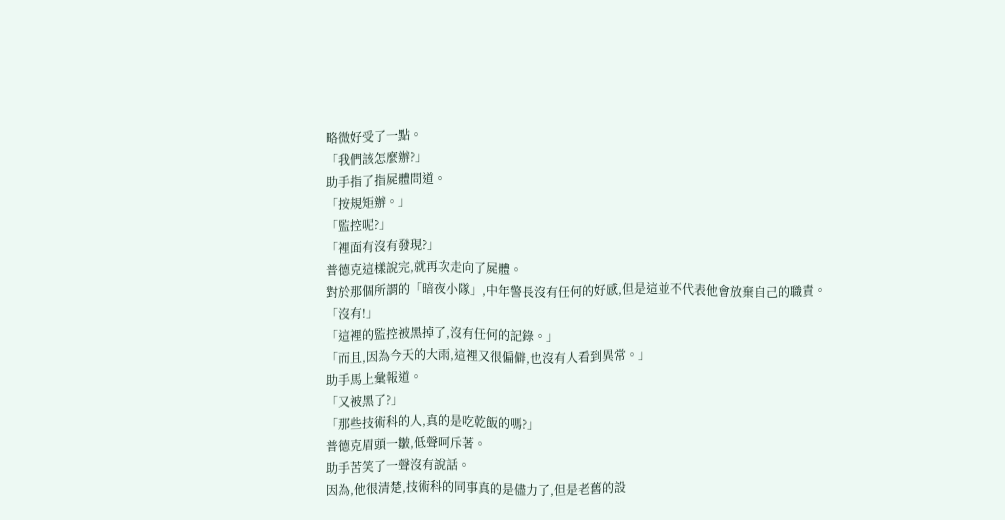略微好受了一點。
「我們該怎麼辦?」
助手指了指屍體問道。
「按規矩辦。」
「監控呢?」
「裡面有沒有發現?」
普德克這樣說完,就再次走向了屍體。
對於那個所謂的「暗夜小隊」,中年警長沒有任何的好感,但是這並不代表他會放棄自己的職責。
「沒有!」
「這裡的監控被黑掉了,沒有任何的記錄。」
「而且,因為今天的大雨,這裡又很偏僻,也沒有人看到異常。」
助手馬上彙報道。
「又被黑了?」
「那些技術科的人,真的是吃乾飯的嗎?」
普德克眉頭一皺,低聲呵斥著。
助手苦笑了一聲沒有說話。
因為,他很清楚,技術科的同事真的是儘力了,但是老舊的設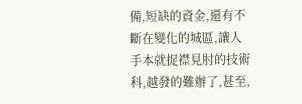備,短缺的資金,還有不斷在變化的城區,讓人手本就捉襟見肘的技術科,越發的難辦了,甚至,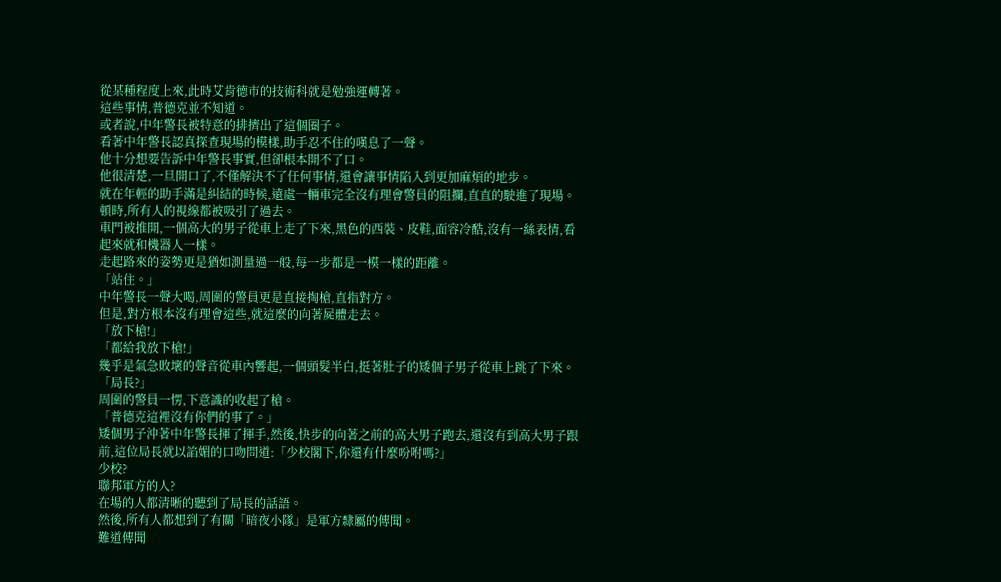從某種程度上來,此時艾肯德市的技術科就是勉強運轉著。
這些事情,普德克並不知道。
或者說,中年警長被特意的排擠出了這個圈子。
看著中年警長認真探查現場的模樣,助手忍不住的嘆息了一聲。
他十分想要告訴中年警長事實,但卻根本開不了口。
他很清楚,一旦開口了,不僅解決不了任何事情,還會讓事情陷入到更加麻煩的地步。
就在年輕的助手滿是糾結的時候,遠處一輛車完全沒有理會警員的阻攔,直直的駛進了現場。
頓時,所有人的視線都被吸引了過去。
車門被推開,一個高大的男子從車上走了下來,黑色的西裝、皮鞋,面容冷酷,沒有一絲表情,看起來就和機器人一樣。
走起路來的姿勢更是猶如測量過一般,每一步都是一模一樣的距離。
「站住。」
中年警長一聲大喝,周圍的警員更是直接掏槍,直指對方。
但是,對方根本沒有理會這些,就這麼的向著屍體走去。
「放下槍!」
「都給我放下槍!」
幾乎是氣急敗壞的聲音從車內響起,一個頭髮半白,挺著肚子的矮個子男子從車上跳了下來。
「局長?」
周圍的警員一愣,下意識的收起了槍。
「普德克這裡沒有你們的事了。」
矮個男子沖著中年警長揮了揮手,然後,快步的向著之前的高大男子跑去,還沒有到高大男子跟前,這位局長就以諂媚的口吻問道:「少校閣下,你還有什麼吩咐嗎?」
少校?
聯邦軍方的人?
在場的人都清晰的聽到了局長的話語。
然後,所有人都想到了有關「暗夜小隊」是軍方隸屬的傳聞。
難道傳聞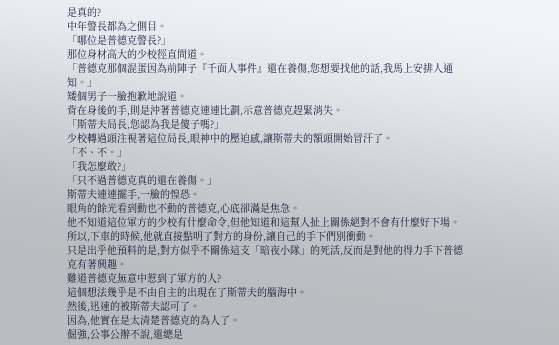是真的?
中年警長都為之側目。
「哪位是普德克警長?」
那位身材高大的少校徑直問道。
「普德克那個混蛋因為前陣子『千面人事件』還在養傷,您想要找他的話,我馬上安排人通知。」
矮個男子一臉抱歉地說道。
背在身後的手,則是沖著普德克連連比劃,示意普德克趕緊消失。
「斯蒂夫局長,您認為我是傻子嗎?」
少校轉過頭注視著這位局長,眼神中的壓迫感,讓斯蒂夫的額頭開始冒汗了。
「不、不。」
「我怎麼敢?」
「只不過普德克真的還在養傷。」
斯蒂夫連連擺手,一臉的惶恐。
眼角的餘光看到動也不動的普德克,心底卻滿是焦急。
他不知道這位軍方的少校有什麼命令,但他知道和這幫人扯上關係絕對不會有什麼好下場。
所以,下車的時候,他就直接點明了對方的身份,讓自己的手下們別衝動。
只是出乎他預料的是,對方似乎不關係這支「暗夜小隊」的死活,反而是對他的得力手下普德克有著興趣。
難道普德克無意中惹到了軍方的人?
這個想法幾乎是不由自主的出現在了斯蒂夫的腦海中。
然後,迅速的被斯蒂夫認可了。
因為,他實在是太清楚普德克的為人了。
倔強,公事公辦不說,還總是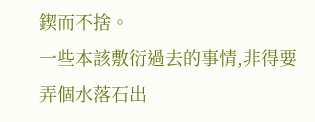鍥而不捨。
一些本該敷衍過去的事情,非得要弄個水落石出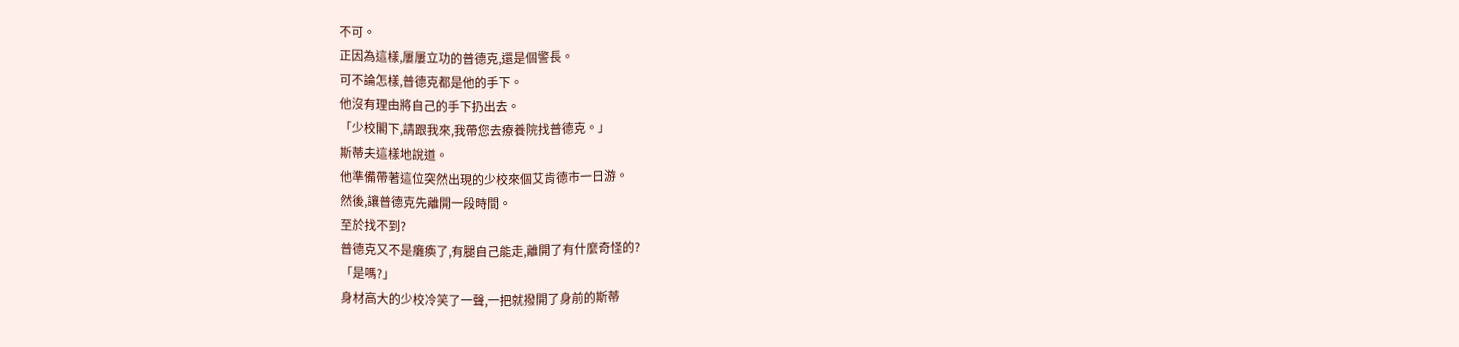不可。
正因為這樣,屢屢立功的普德克,還是個警長。
可不論怎樣,普德克都是他的手下。
他沒有理由將自己的手下扔出去。
「少校閣下,請跟我來,我帶您去療養院找普德克。」
斯蒂夫這樣地說道。
他準備帶著這位突然出現的少校來個艾肯德市一日游。
然後,讓普德克先離開一段時間。
至於找不到?
普德克又不是癱瘓了,有腿自己能走,離開了有什麼奇怪的?
「是嗎?」
身材高大的少校冷笑了一聲,一把就撥開了身前的斯蒂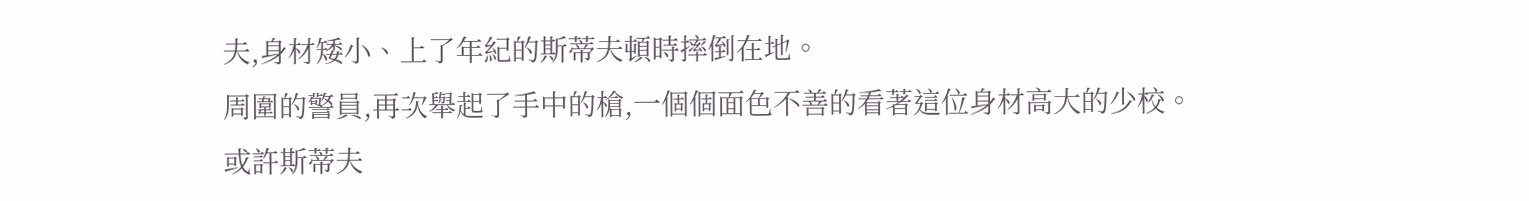夫,身材矮小、上了年紀的斯蒂夫頓時摔倒在地。
周圍的警員,再次舉起了手中的槍,一個個面色不善的看著這位身材高大的少校。
或許斯蒂夫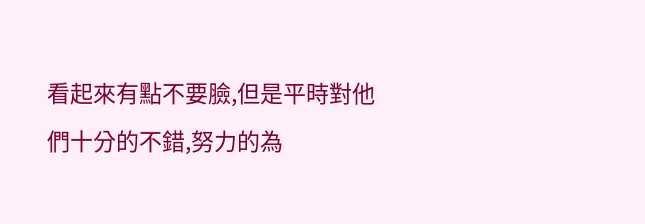看起來有點不要臉,但是平時對他們十分的不錯,努力的為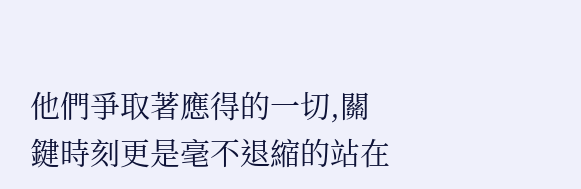他們爭取著應得的一切,關鍵時刻更是毫不退縮的站在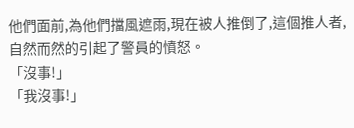他們面前,為他們擋風遮雨,現在被人推倒了,這個推人者,自然而然的引起了警員的憤怒。
「沒事!」
「我沒事!」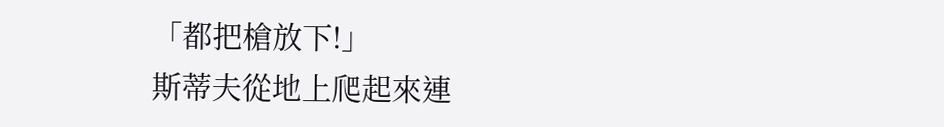「都把槍放下!」
斯蒂夫從地上爬起來連